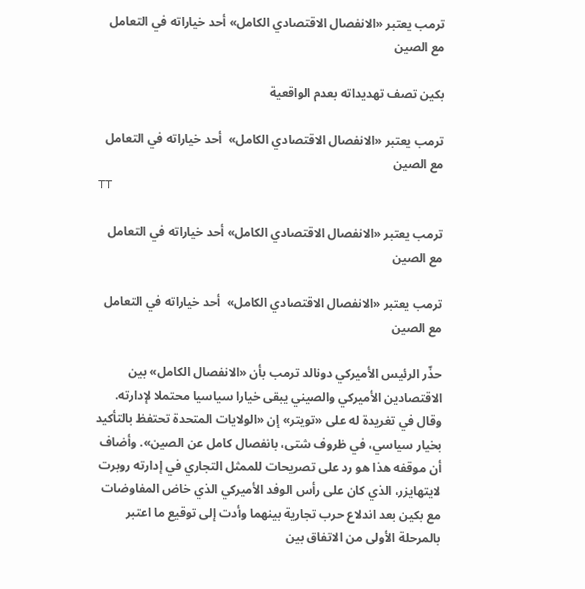ترمب يعتبر «الانفصال الاقتصادي الكامل» أحد خياراته في التعامل مع الصين

بكين تصف تهديداته بعدم الواقعية

ترمب يعتبر «الانفصال الاقتصادي الكامل»  أحد خياراته في التعامل مع الصين
TT

ترمب يعتبر «الانفصال الاقتصادي الكامل» أحد خياراته في التعامل مع الصين

ترمب يعتبر «الانفصال الاقتصادي الكامل»  أحد خياراته في التعامل مع الصين

حذّر الرئيس الأميركي دونالد ترمب بأن «الانفصال الكامل» بين الاقتصادين الأميركي والصيني يبقى خيارا سياسيا محتملا لإدارته. وقال في تغريدة له على «تويتر» إن «الولايات المتحدة تحتفظ بالتأكيد بخيار سياسي، في ظروف شتى، بانفصال كامل عن الصين». وأضاف أن موقفه هذا هو رد على تصريحات للممثل التجاري في إدارته روبرت لايتهايزر، الذي كان على رأس الوفد الأميركي الذي خاض المفاوضات مع بكين بعد اندلاع حرب تجارية بينهما وأدت إلى توقيع ما اعتبر بالمرحلة الأولى من الاتفاق بين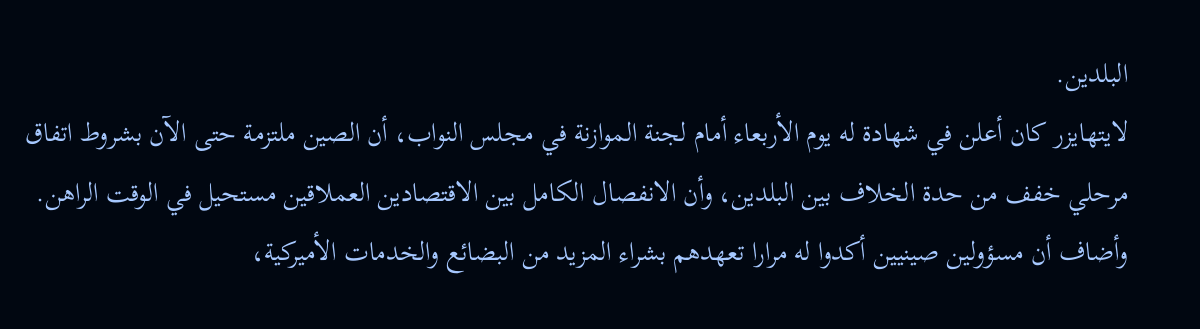البلدين.
لايتهايزر كان أعلن في شهادة له يوم الأربعاء أمام لجنة الموازنة في مجلس النواب، أن الصين ملتزمة حتى الآن بشروط اتفاق مرحلي خفف من حدة الخلاف بين البلدين، وأن الانفصال الكامل بين الاقتصادين العملاقين مستحيل في الوقت الراهن. وأضاف أن مسؤولين صينيين أكدوا له مرارا تعهدهم بشراء المزيد من البضائع والخدمات الأميركية،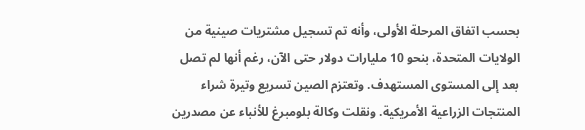بحسب اتفاق المرحلة الأولى، وأنه تم تسجيل مشتريات صينية من الولايات المتحدة، بنحو 10 مليارات دولار حتى الآن، رغم أنها لم تصل بعد إلى المستوى المستهدف. وتعتزم الصين تسريع وتيرة شراء المنتجات الزراعية الأمريكية. ونقلت وكالة بلومبرغ للأنباء عن مصدرين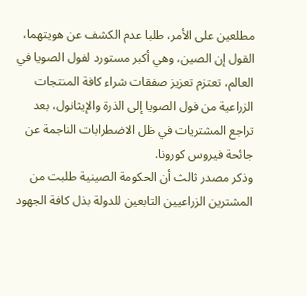مطلعين على الأمر، طلبا عدم الكشف عن هويتهما، القول إن الصين، وهي أكبر مستورد لفول الصويا في العالم، تعتزم تعزيز صفقات شراء كافة المنتجات الزراعية من فول الصويا إلى الذرة والإيثانول، بعد تراجع المشتريات في ظل الاضطرابات الناجمة عن جائحة فيروس كورونا.
وذكر مصدر ثالث أن الحكومة الصينية طلبت من المشترين الزراعيين التابعين للدولة بذل كافة الجهود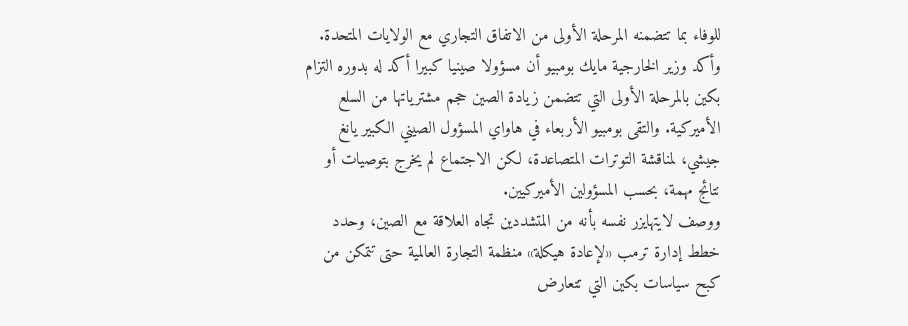للوفاء بما تتضمنه المرحلة الأولى من الاتفاق التجاري مع الولايات المتحدة.
وأكد وزير الخارجية مايك بومبيو أن مسؤولا صينيا كبيرا أكد له بدوره التزام بكين بالمرحلة الأولى التي تتضمن زيادة الصين حجم مشترياتها من السلع الأميركية. والتقى بومبيو الأربعاء في هاواي المسؤول الصيني الكبير يانغ جيشي، لمناقشة التوترات المتصاعدة، لكن الاجتماع لم يخرج بتوصيات أو نتائج مهمة، بحسب المسؤولين الأميركيين.
ووصف لايتهايزر نفسه بأنه من المتشددين تجاه العلاقة مع الصين، وحدد خطط إدارة ترمب «لإعادة هيكلة» منظمة التجارة العالمية حتى تتمكن من كبح سياسات بكين التي تتعارض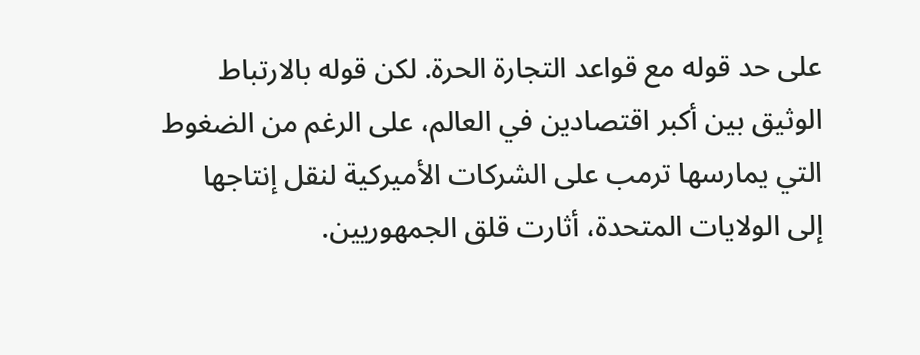على حد قوله مع قواعد التجارة الحرة. لكن قوله بالارتباط الوثيق بين أكبر اقتصادين في العالم، على الرغم من الضغوط التي يمارسها ترمب على الشركات الأميركية لنقل إنتاجها إلى الولايات المتحدة، أثارت قلق الجمهوريين.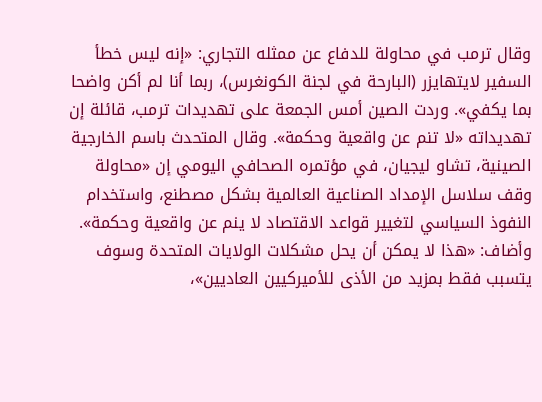وقال ترمب في محاولة للدفاع عن ممثله التجاري: «إنه ليس خطأ السفير لايتهايزر (البارحة في لجنة الكونغرس)، ربما أنا لم أكن واضحا بما يكفي». وردت الصين أمس الجمعة على تهديدات ترمب، قائلة إن تهديداته «لا تنم عن واقعية وحكمة». وقال المتحدث باسم الخارجية الصينية، تشاو ليجيان، في مؤتمره الصحافي اليومي إن «محاولة وقف سلاسل الإمداد الصناعية العالمية بشكل مصطنع، واستخدام النفوذ السياسي لتغيير قواعد الاقتصاد لا ينم عن واقعية وحكمة». وأضاف: «هذا لا يمكن أن يحل مشكلات الولايات المتحدة وسوف يتسبب فقط بمزيد من الأذى للأميركيين العاديين»،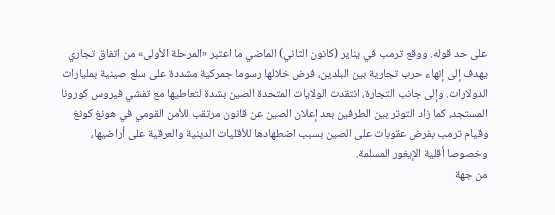على حد قوله. ووقع ترمب في يناير (كانون الثاني) الماضي ما اعتبر «المرحلة الأولى» من اتفاق تجاري يهدف إلى إنهاء حرب تجارية بين البلدين، فرض خلالها رسوما جمركية مشددة على سلع صينية بمليارات الدولارات. وإلى جانب التجارة، انتقدت الولايات المتحدة الصين بشدة لتعاطيها مع تفشي فيروس كورونا المستجد، كما زاد التوتر بين الطرفين بعد إعلان الصين عن قانون مرتقب للأمن القومي في هونغ كونغ وقيام ترمب بفرض عقوبات على الصين بسبب اضطهادها للأقليات الدينية والعرقية على أراضيها، وخصوصا أقلية الإيغور المسلمة.
من جهة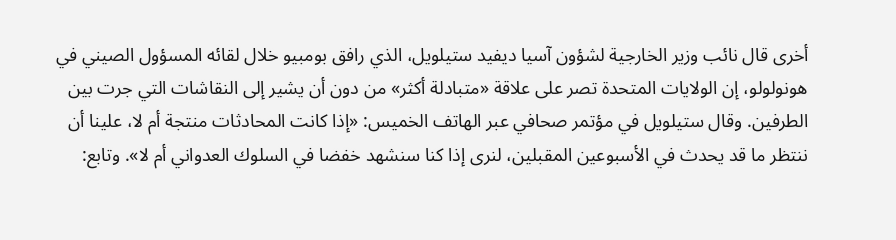أخرى قال نائب وزير الخارجية لشؤون آسيا ديفيد ستيلويل، الذي رافق بومبيو خلال لقائه المسؤول الصيني في هونولولو، إن الولايات المتحدة تصر على علاقة «متبادلة أكثر» من دون أن يشير إلى النقاشات التي جرت بين الطرفين. وقال ستيلويل في مؤتمر صحافي عبر الهاتف الخميس: «إذا كانت المحادثات منتجة أم لا، علينا أن ننتظر ما قد يحدث في الأسبوعين المقبلين، لنرى إذا كنا سنشهد خفضا في السلوك العدواني أم لا». وتابع: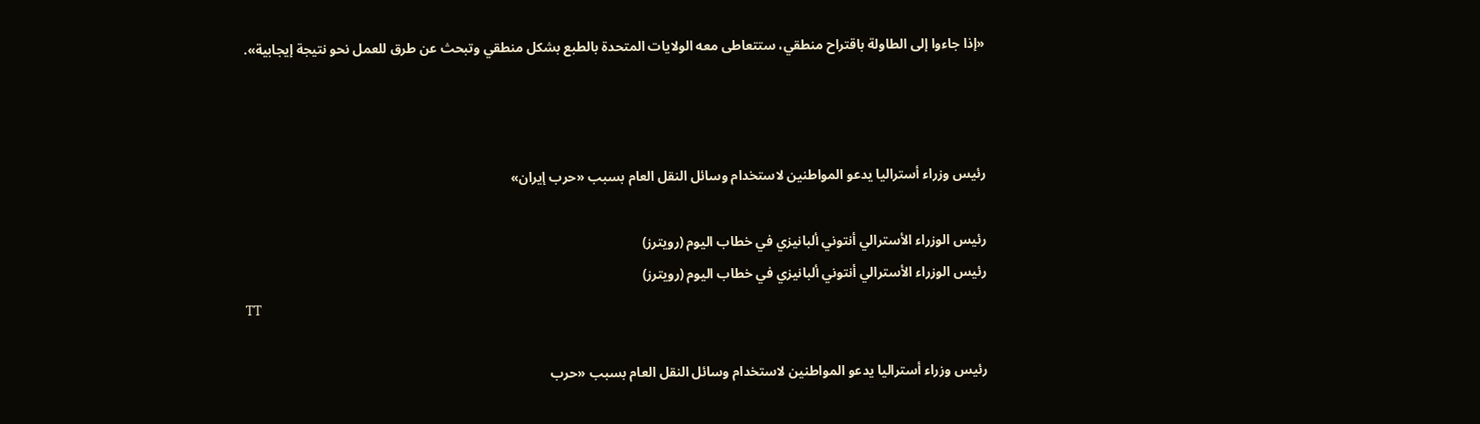«إذا جاءوا إلى الطاولة باقتراح منطقي، ستتعاطى معه الولايات المتحدة بالطبع بشكل منطقي وتبحث عن طرق للعمل نحو نتيجة إيجابية».



رئيس وزراء أستراليا يدعو المواطنين لاستخدام وسائل النقل العام بسبب «حرب إيران»

رئيس الوزراء الأسترالي أنتوني ألبانيزي في خطاب اليوم (رويترز)
رئيس الوزراء الأسترالي أنتوني ألبانيزي في خطاب اليوم (رويترز)
TT

رئيس وزراء أستراليا يدعو المواطنين لاستخدام وسائل النقل العام بسبب «حرب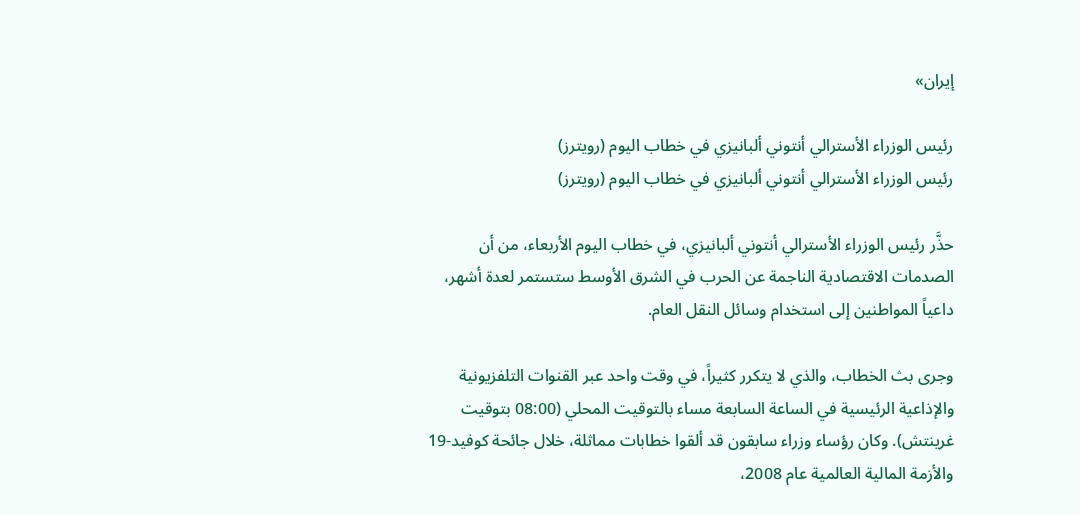إيران»

رئيس الوزراء الأسترالي أنتوني ألبانيزي في خطاب اليوم (رويترز)
رئيس الوزراء الأسترالي أنتوني ألبانيزي في خطاب اليوم (رويترز)

حذَّر رئيس الوزراء الأسترالي أنتوني ألبانيزي، في خطاب اليوم الأربعاء، من أن الصدمات الاقتصادية الناجمة عن الحرب في الشرق الأوسط ستستمر لعدة أشهر، داعياً المواطنين إلى استخدام وسائل النقل العام.

وجرى بث الخطاب، والذي لا يتكرر كثيراً، في وقت واحد عبر القنوات التلفزيونية والإذاعية الرئيسية في الساعة السابعة مساء بالتوقيت المحلي (08:00 بتوقيت غرينتش). وكان رؤساء وزراء سابقون قد ألقوا خطابات مماثلة، خلال جائحة كوفيد-19 والأزمة المالية العالمية عام 2008،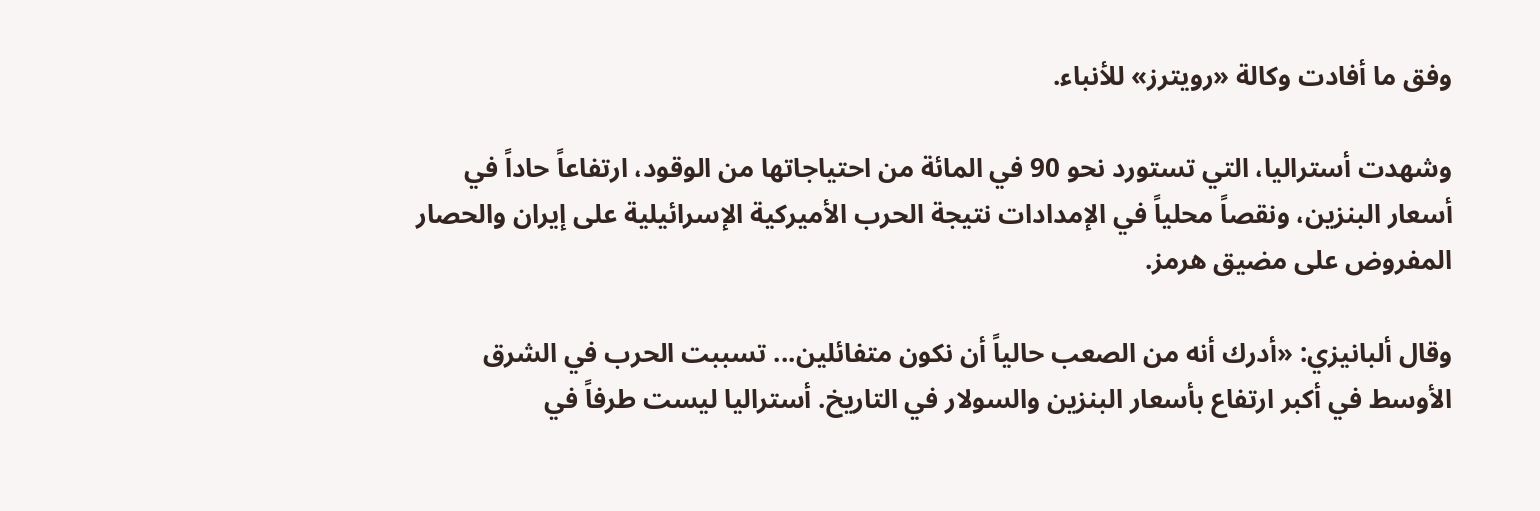وفق ما أفادت وكالة «رويترز» للأنباء.

وشهدت أستراليا، التي تستورد نحو 90 في المائة من احتياجاتها من الوقود، ارتفاعاً حاداً في أسعار البنزين، ونقصاً محلياً في الإمدادات نتيجة الحرب الأميركية الإسرائيلية على إيران والحصار المفروض على مضيق هرمز.

وقال ألبانيزي: «أدرك أنه من الصعب حالياً أن نكون متفائلين... تسببت الحرب في الشرق الأوسط في أكبر ارتفاع بأسعار البنزين والسولار في التاريخ. أستراليا ليست طرفاً في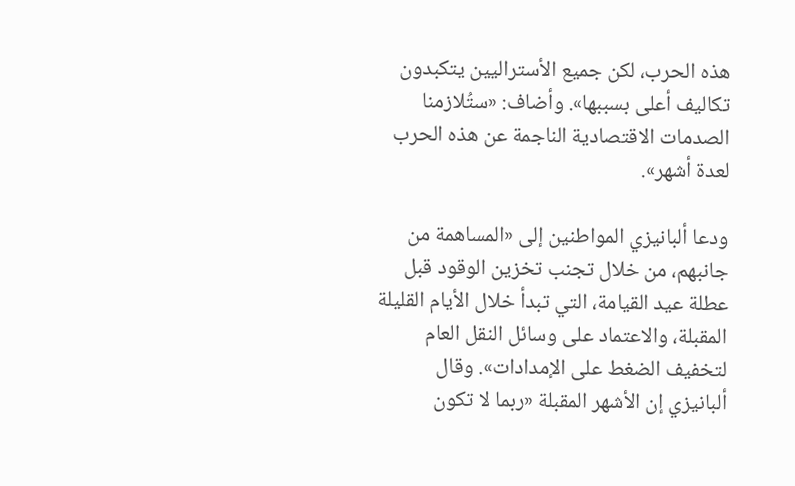هذه الحرب، لكن جميع الأستراليين يتكبدون تكاليف أعلى بسببها». وأضاف: «ستُلازمنا الصدمات الاقتصادية الناجمة عن هذه الحرب لعدة أشهر».

ودعا ألبانيزي المواطنين إلى «المساهمة من جانبهم، من خلال تجنب تخزين الوقود قبل عطلة عيد القيامة، التي تبدأ خلال الأيام القليلة المقبلة، والاعتماد على وسائل النقل العام لتخفيف الضغط على الإمدادات». وقال ألبانيزي إن الأشهر المقبلة «ربما لا تكون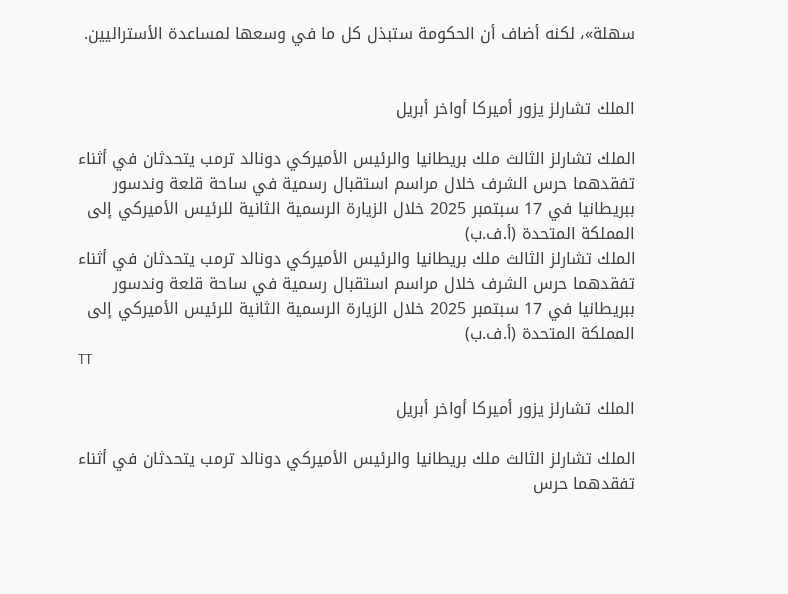سهلة»، لكنه أضاف أن الحكومة ستبذل كل ما في وسعها لمساعدة الأستراليين.


الملك تشارلز يزور أميركا أواخر أبريل

الملك تشارلز الثالث ملك بريطانيا والرئيس الأميركي دونالد ترمب يتحدثان في أثناء تفقدهما حرس الشرف خلال مراسم استقبال رسمية في ساحة قلعة وندسور ببريطانيا في 17 سبتمبر 2025 خلال الزيارة الرسمية الثانية للرئيس الأميركي إلى المملكة المتحدة (أ.ف.ب)
الملك تشارلز الثالث ملك بريطانيا والرئيس الأميركي دونالد ترمب يتحدثان في أثناء تفقدهما حرس الشرف خلال مراسم استقبال رسمية في ساحة قلعة وندسور ببريطانيا في 17 سبتمبر 2025 خلال الزيارة الرسمية الثانية للرئيس الأميركي إلى المملكة المتحدة (أ.ف.ب)
TT

الملك تشارلز يزور أميركا أواخر أبريل

الملك تشارلز الثالث ملك بريطانيا والرئيس الأميركي دونالد ترمب يتحدثان في أثناء تفقدهما حرس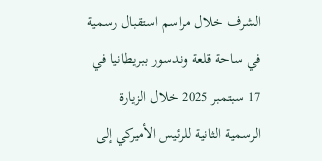الشرف خلال مراسم استقبال رسمية في ساحة قلعة وندسور ببريطانيا في 17 سبتمبر 2025 خلال الزيارة الرسمية الثانية للرئيس الأميركي إلى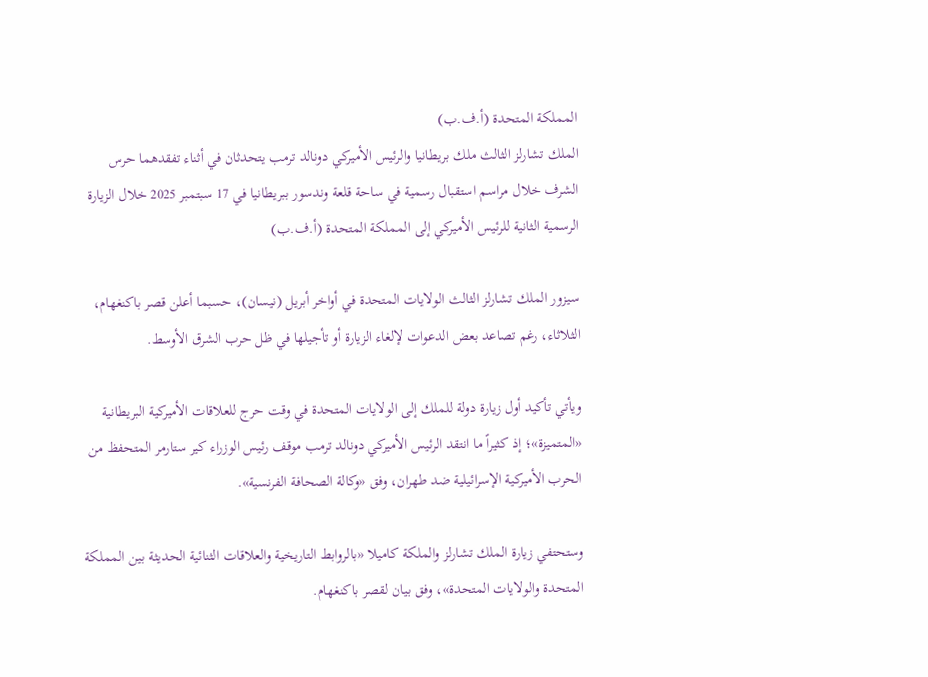المملكة المتحدة (أ.ف.ب)
الملك تشارلز الثالث ملك بريطانيا والرئيس الأميركي دونالد ترمب يتحدثان في أثناء تفقدهما حرس الشرف خلال مراسم استقبال رسمية في ساحة قلعة وندسور ببريطانيا في 17 سبتمبر 2025 خلال الزيارة الرسمية الثانية للرئيس الأميركي إلى المملكة المتحدة (أ.ف.ب)

سيزور الملك تشارلز الثالث الولايات المتحدة في أواخر أبريل (نيسان)، حسبما أعلن قصر باكنغهام، الثلاثاء، رغم تصاعد بعض الدعوات لإلغاء الزيارة أو تأجيلها في ظل حرب الشرق الأوسط.

ويأتي تأكيد أول زيارة دولة للملك إلى الولايات المتحدة في وقت حرج للعلاقات الأميركية البريطانية «المتميزة»؛ إذ كثيراً ما انتقد الرئيس الأميركي دونالد ترمب موقف رئيس الوزراء كير ستارمر المتحفظ من الحرب الأميركية الإسرائيلية ضد طهران، وفق «وكالة الصحافة الفرنسية».

وستحتفي زيارة الملك تشارلز والملكة كاميلا «بالروابط التاريخية والعلاقات الثنائية الحديثة بين المملكة المتحدة والولايات المتحدة»، وفق بيان لقصر باكنغهام.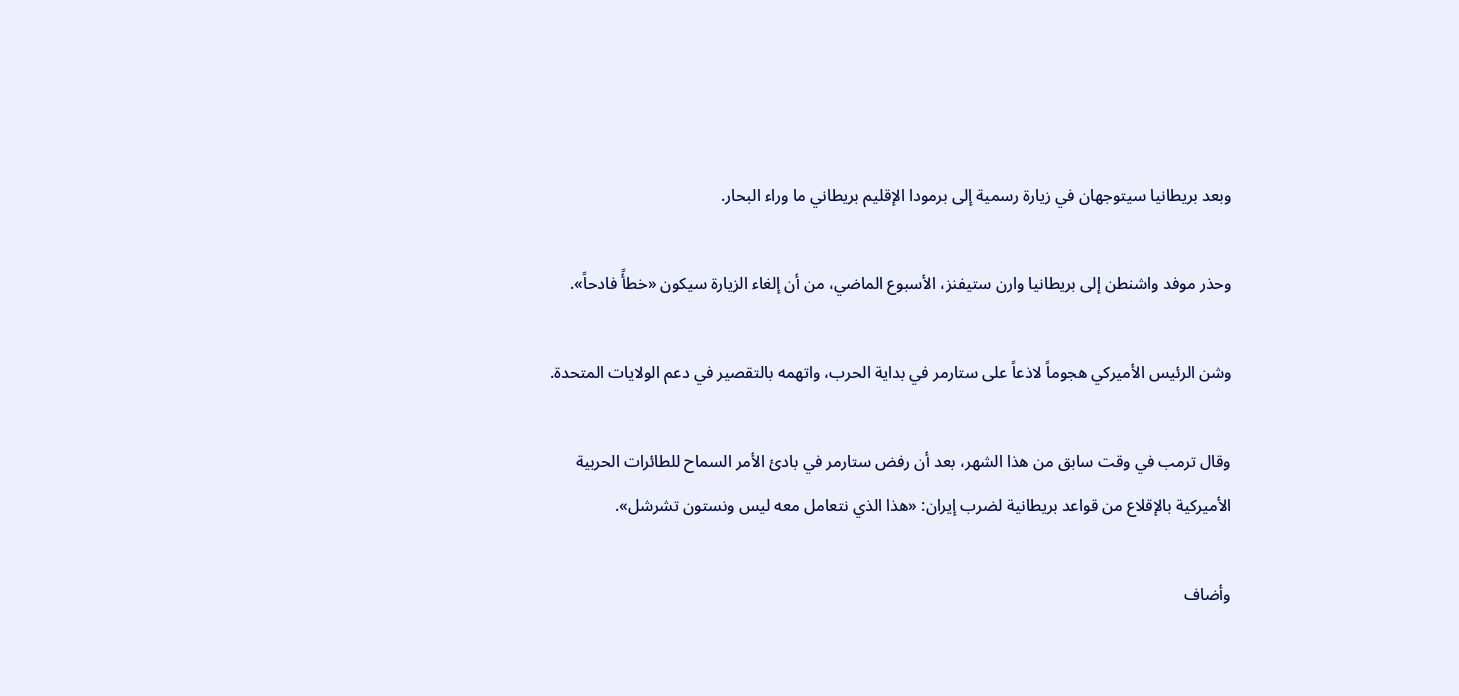وبعد بريطانيا سيتوجهان في زيارة رسمية إلى برمودا الإقليم بريطاني ما وراء البحار.

وحذر موفد واشنطن إلى بريطانيا وارن ستيفنز، الأسبوع الماضي، من أن إلغاء الزيارة سيكون «خطأً فادحاً».

وشن الرئيس الأميركي هجوماً لاذعاً على ستارمر في بداية الحرب، واتهمه بالتقصير في دعم الولايات المتحدة.

وقال ترمب في وقت سابق من هذا الشهر، بعد أن رفض ستارمر في بادئ الأمر السماح للطائرات الحربية الأميركية بالإقلاع من قواعد بريطانية لضرب إيران: «هذا الذي نتعامل معه ليس ونستون تشرشل».

وأضاف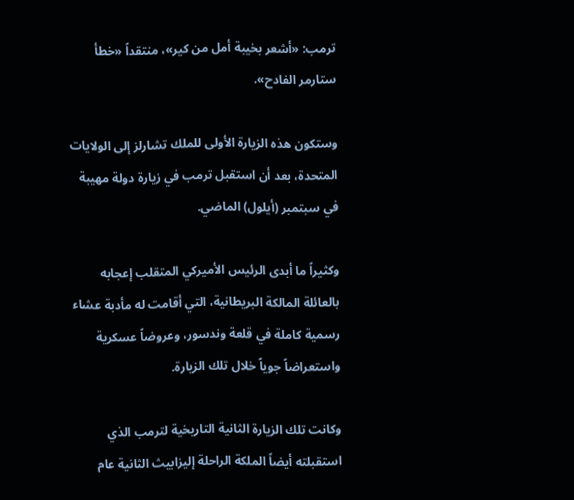ترمب: «أشعر بخيبة أمل من كير»، منتقداً «خطأ ستارمر الفادح».

وستكون هذه الزيارة الأولى للملك تشارلز إلى الولايات المتحدة، بعد أن استقبل ترمب في زيارة دولة مهيبة في سبتمبر (أيلول) الماضي.

وكثيراً ما أبدى الرئيس الأميركي المتقلب إعجابه بالعائلة المالكة البريطانية، التي أقامت له مأدبة عشاء رسمية كاملة في قلعة وندسور، وعروضاً عسكرية واستعراضاً جوياً خلال تلك الزيارة.

وكانت تلك الزيارة الثانية التاريخية لترمب الذي استقبلته أيضاً الملكة الراحلة إليزابيث الثانية عام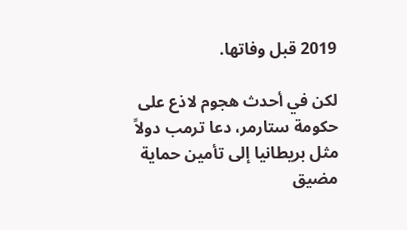2019 قبل وفاتها.

لكن في أحدث هجوم لاذع على حكومة ستارمر، دعا ترمب دولاً مثل بريطانيا إلى تأمين حماية مضيق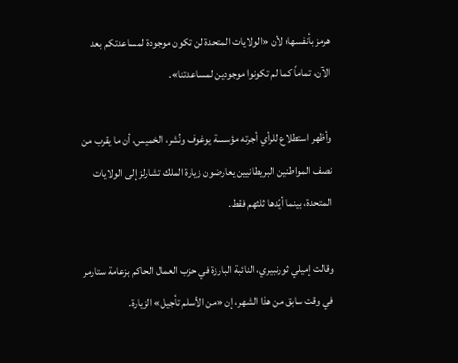هرمز بأنفسها؛ لأن «الولايات المتحدة لن تكون موجودة لمساعدتكم بعد الآن، تماماً كما لم تكونوا موجودين لمساعدتنا».

وأظهر استطلاع للرأي أجرته مؤسسة يوغوف ونُشر، الخميس، أن ما يقرب من نصف المواطنين البريطانيين يعارضون زيارة الملك تشارلز إلى الولايات المتحدة، بينما أيّدها ثلثهم فقط.

وقالت إميلي ثورنبيري، النائبة البارزة في حزب العمال الحاكم بزعامة ستارمر في وقت سابق من هذا الشهر، إن «من الأسلم تأجيل» الزيارة.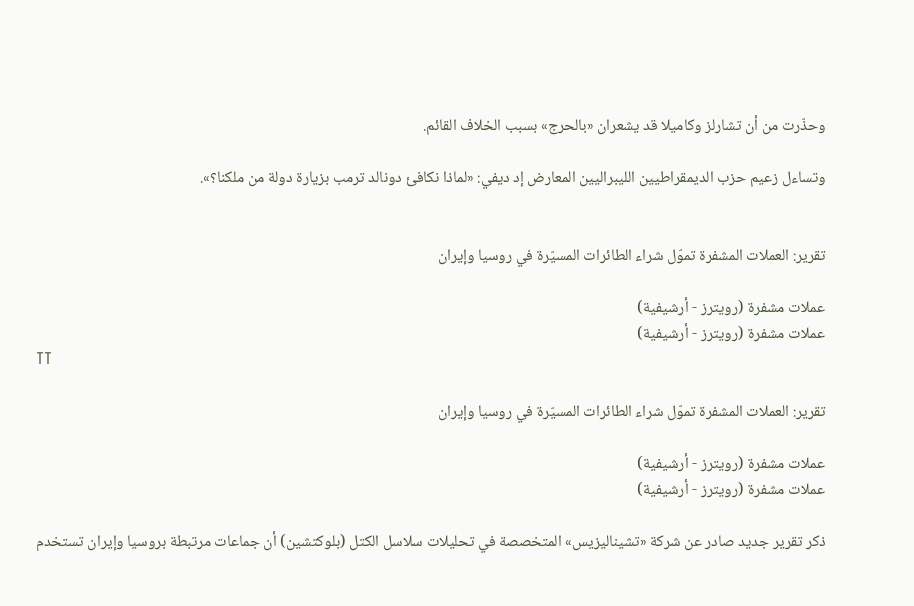وحذّرت من أن تشارلز وكاميلا قد يشعران «بالحرج» بسبب الخلاف القائم.

وتساءل زعيم حزب الديمقراطيين الليبراليين المعارض إد ديفي: «لماذا نكافئ دونالد ترمب بزيارة دولة من ملكنا؟».


تقرير: العملات المشفرة تموّل شراء الطائرات المسيّرة في روسيا وإيران

عملات مشفرة (رويترز - أرشيفية)
عملات مشفرة (رويترز - أرشيفية)
TT

تقرير: العملات المشفرة تموّل شراء الطائرات المسيّرة في روسيا وإيران

عملات مشفرة (رويترز - أرشيفية)
عملات مشفرة (رويترز - أرشيفية)

ذكر تقرير جديد صادر عن شركة «تشيناليزيس» المتخصصة في تحليلات سلاسل الكتل (بلوكتشين) أن جماعات مرتبطة بروسيا وإيران تستخدم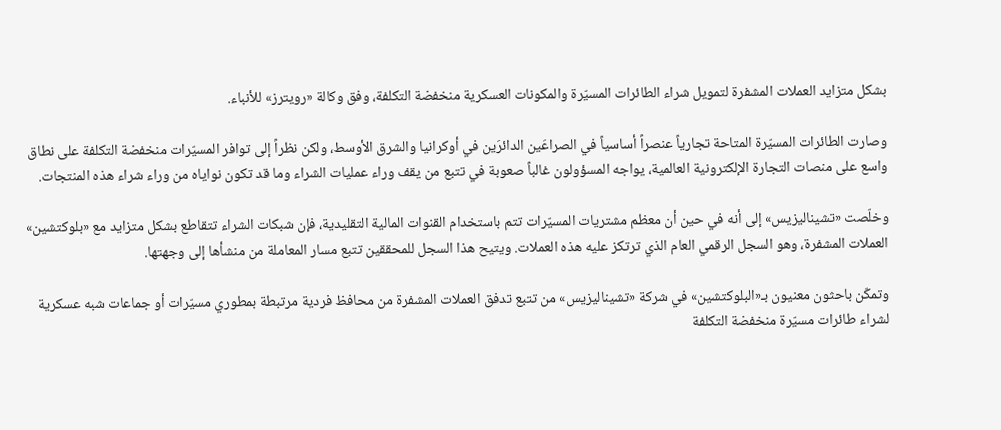بشكل متزايد العملات المشفرة لتمويل شراء الطائرات المسيّرة والمكونات العسكرية منخفضة التكلفة، وفق وكالة «رويترز» للأنباء.

وصارت الطائرات المسيّرة المتاحة تجارياً عنصراً أساسياً في الصراعَين الدائرَين في أوكرانيا والشرق الأوسط، ولكن نظراً إلى توافر المسيّرات منخفضة التكلفة على نطاق واسع على منصات التجارة الإلكترونية العالمية، يواجه المسؤولون غالباً صعوبة في تتبع من يقف وراء عمليات الشراء وما قد تكون نواياه من وراء شراء هذه المنتجات.

وخلّصت «تشيناليزيس» إلى أنه في حين أن معظم مشتريات المسيّرات تتم باستخدام القنوات المالية التقليدية، فإن شبكات الشراء تتقاطع بشكل متزايد مع «بلوكتشين» العملات المشفرة، وهو السجل الرقمي العام الذي ترتكز عليه هذه العملات. ويتيح هذا السجل للمحققين تتبع مسار المعاملة من منشأها إلى وجهتها.

وتمكّن باحثون معنيون بـ«البلوكتشين» في شركة «تشيناليزيس» من تتبع تدفق العملات المشفرة من محافظ فردية مرتبطة بمطوري مسيّرات أو جماعات شبه عسكرية لشراء طائرات مسيّرة منخفضة التكلفة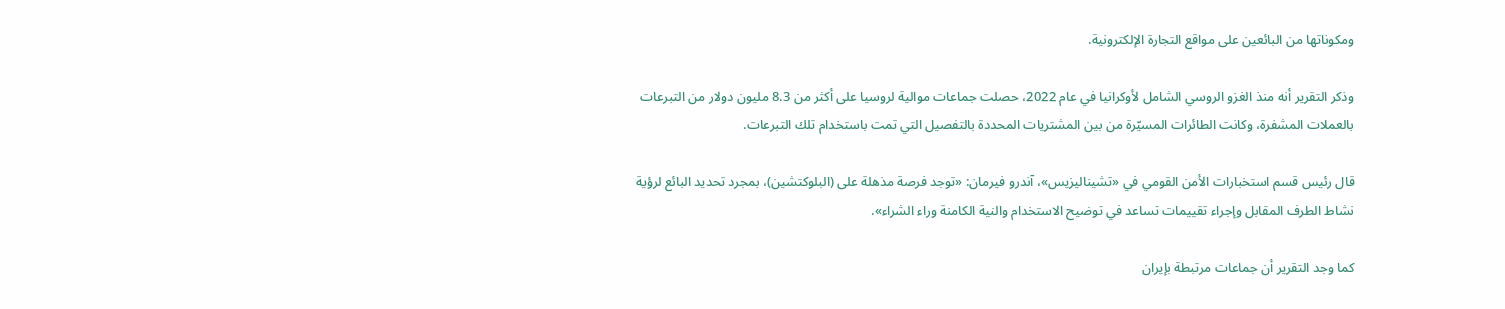ومكوناتها من البائعين على مواقع التجارة الإلكترونية.

وذكر التقرير أنه منذ الغزو الروسي الشامل لأوكرانيا في عام 2022، حصلت جماعات موالية لروسيا على أكثر من 8.3 مليون دولار من التبرعات بالعملات المشفرة، وكانت الطائرات المسيّرة من بين المشتريات المحددة بالتفصيل التي تمت باستخدام تلك التبرعات.

قال رئيس قسم استخبارات الأمن القومي في «تشيناليزيس»، آندرو فيرمان: «توجد فرصة مذهلة على (البلوكتشين)، بمجرد تحديد البائع لرؤية نشاط الطرف المقابل وإجراء تقييمات تساعد في توضيح الاستخدام والنية الكامنة وراء الشراء».

كما وجد التقرير أن جماعات مرتبطة بإيران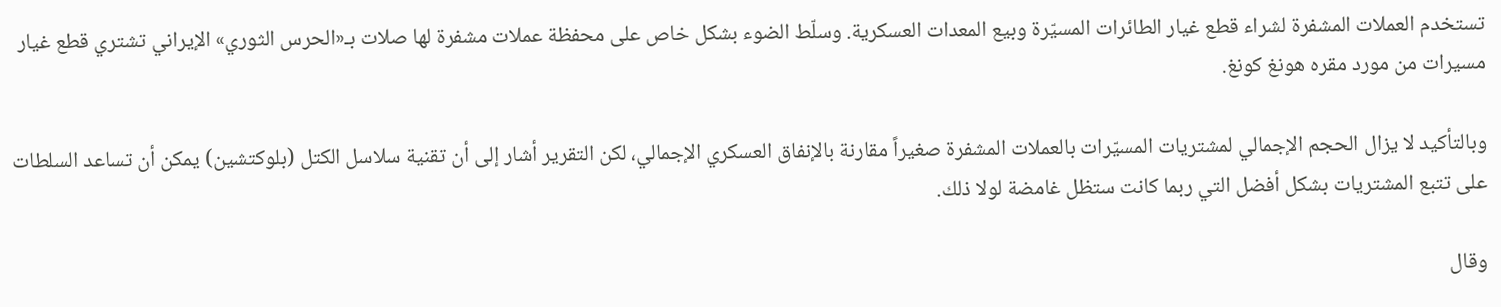تستخدم العملات المشفرة لشراء قطع غيار الطائرات المسيّرة وبيع المعدات العسكرية. وسلّط الضوء بشكل خاص على محفظة عملات مشفرة لها صلات بـ«الحرس الثوري» الإيراني تشتري قطع غيار مسيرات من مورد مقره هونغ كونغ.

وبالتأكيد لا يزال الحجم الإجمالي لمشتريات المسيّرات بالعملات المشفرة صغيراً مقارنة بالإنفاق العسكري الإجمالي، لكن التقرير أشار إلى أن تقنية سلاسل الكتل (بلوكتشين) يمكن أن تساعد السلطات على تتبع المشتريات بشكل أفضل التي ربما كانت ستظل غامضة لولا ذلك.

وقال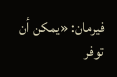فيرمان: «يمكن أن توفر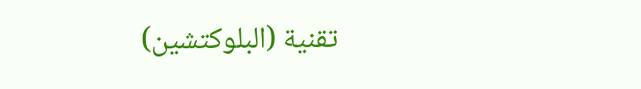تقنية (البلوكتشين)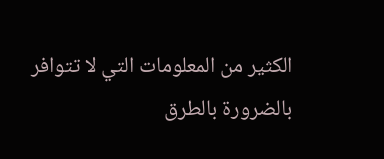الكثير من المعلومات التي لا تتوافر بالضرورة بالطرق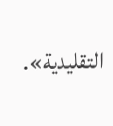التقليدية».